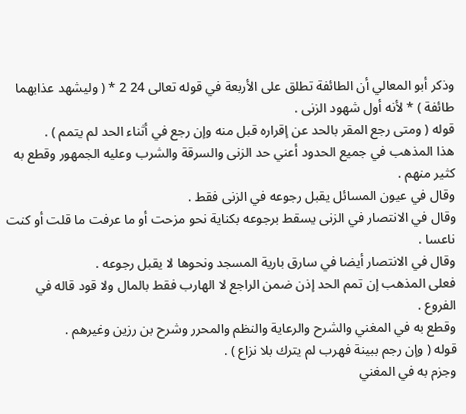وذكر أبو المعالي أن الطائفة تطلق على الأربعة في قوله تعالى 24 2 * ( وليشهد عذابهما طائفة ) * لأنه أول شهود الزنى .
قوله ( ومتى رجع المقر بالحد عن إقراره قبل منه وإن رجع في أثناء الحد لم يتمم ) .
هذا المذهب في جميع الحدود أعني حد الزنى والسرقة والشرب وعليه الجمهور وقطع به كثير منهم .
وقال في عيون المسائل يقبل رجوعه في الزنى فقط .
وقال في الانتصار في الزنى يسقط برجوعه بكناية نحو مزحت أو ما عرفت ما قلت أو كنت ناعسا .
وقال في الانتصار أيضا في سارق بارية المسجد ونحوها لا يقبل رجوعه .
فعلى المذهب إن تمم الحد إذن ضمن الراجع لا الهارب فقط بالمال ولا قود قاله في الفروع .
وقطع به في المغني والشرح والرعاية والنظم والمحرر وشرح بن رزين وغيرهم .
قوله ( وإن رجم ببينة فهرب لم يترك بلا نزاع ) .
وجزم به في المغني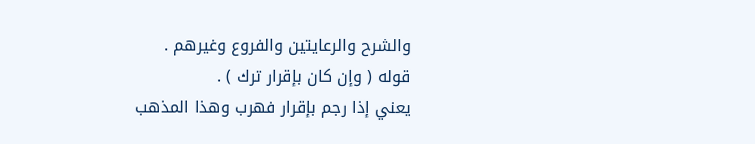والشرح والرعايتين والفروع وغيرهم .
قوله ( وإن كان بإقرار ترك ) .
يعني إذا رجم بإقرار فهرب وهذا المذهب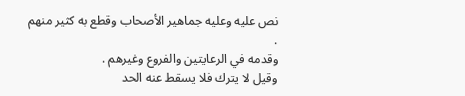نص عليه وعليه جماهير الأصحاب وقطع به كثير منهم .
وقدمه في الرعايتين والفروع وغيرهم .
وقيل لا يترك فلا يسقط عنه الحد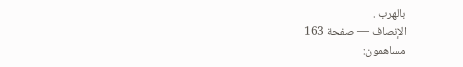بالهرب .
الإنصاف — صفحة 163
مساهمون: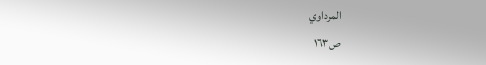المرداوي
ص١٦٣